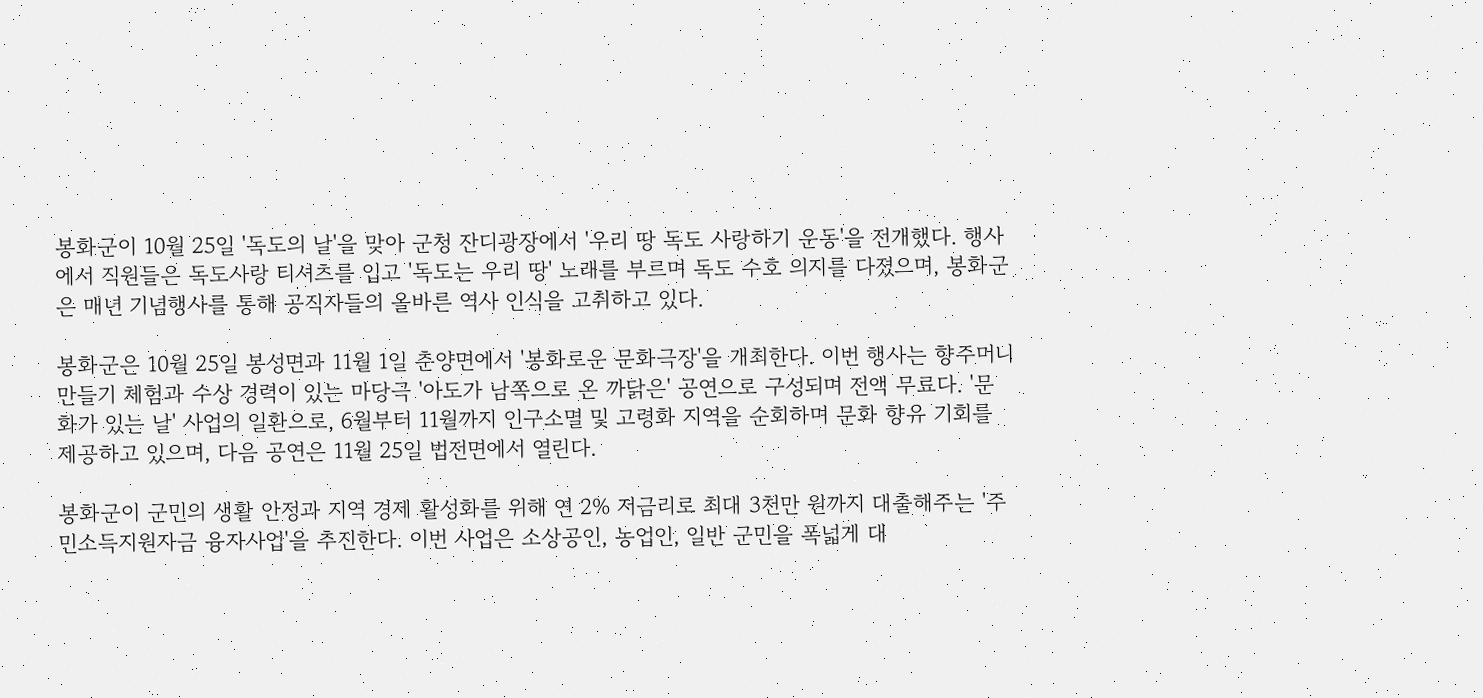봉화군이 10월 25일 '독도의 날'을 맞아 군청 잔디광장에서 '우리 땅 독도 사랑하기 운동'을 전개했다. 행사에서 직원들은 독도사랑 티셔츠를 입고 '독도는 우리 땅' 노래를 부르며 독도 수호 의지를 다졌으며, 봉화군은 매년 기념행사를 통해 공직자들의 올바른 역사 인식을 고취하고 있다.

봉화군은 10월 25일 봉성면과 11월 1일 춘양면에서 '봉화로운 문화극장'을 개최한다. 이번 행사는 향주머니 만들기 체험과 수상 경력이 있는 마당극 '아도가 남쪽으로 온 까닭은' 공연으로 구성되며 전액 무료다. '문화가 있는 날' 사업의 일환으로, 6월부터 11월까지 인구소멸 및 고령화 지역을 순회하며 문화 향유 기회를 제공하고 있으며, 다음 공연은 11월 25일 법전면에서 열린다.

봉화군이 군민의 생활 안정과 지역 경제 활성화를 위해 연 2% 저금리로 최대 3천만 원까지 대출해주는 '주민소득지원자금 융자사업'을 추진한다. 이번 사업은 소상공인, 농업인, 일반 군민을 폭넓게 대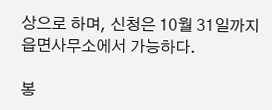상으로 하며, 신청은 10월 31일까지 읍면사무소에서 가능하다.

봉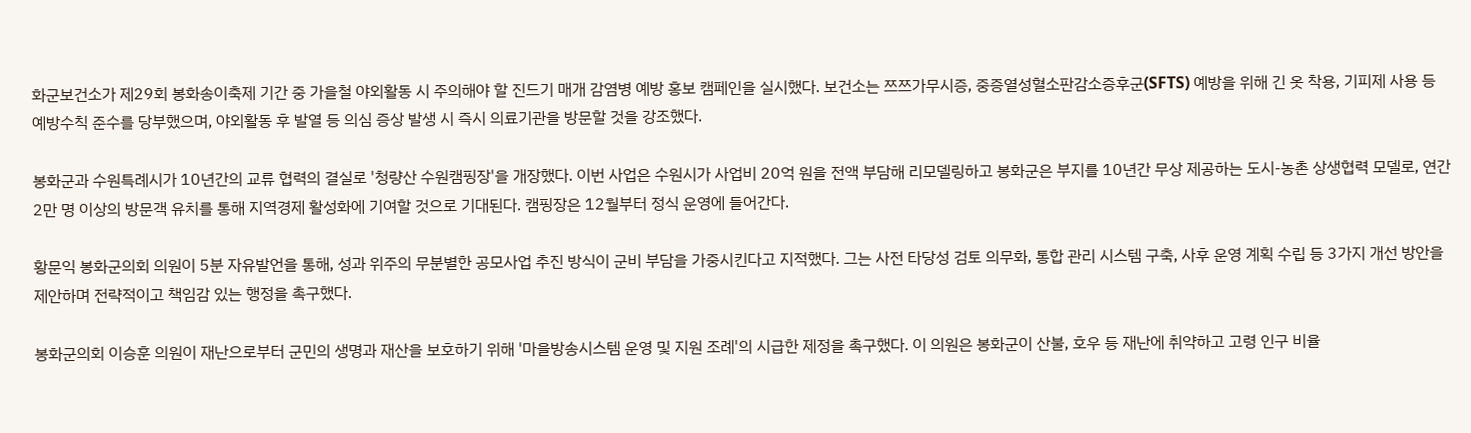화군보건소가 제29회 봉화송이축제 기간 중 가을철 야외활동 시 주의해야 할 진드기 매개 감염병 예방 홍보 캠페인을 실시했다. 보건소는 쯔쯔가무시증, 중증열성혈소판감소증후군(SFTS) 예방을 위해 긴 옷 착용, 기피제 사용 등 예방수칙 준수를 당부했으며, 야외활동 후 발열 등 의심 증상 발생 시 즉시 의료기관을 방문할 것을 강조했다.

봉화군과 수원특례시가 10년간의 교류 협력의 결실로 '청량산 수원캠핑장'을 개장했다. 이번 사업은 수원시가 사업비 20억 원을 전액 부담해 리모델링하고 봉화군은 부지를 10년간 무상 제공하는 도시-농촌 상생협력 모델로, 연간 2만 명 이상의 방문객 유치를 통해 지역경제 활성화에 기여할 것으로 기대된다. 캠핑장은 12월부터 정식 운영에 들어간다.

황문익 봉화군의회 의원이 5분 자유발언을 통해, 성과 위주의 무분별한 공모사업 추진 방식이 군비 부담을 가중시킨다고 지적했다. 그는 사전 타당성 검토 의무화, 통합 관리 시스템 구축, 사후 운영 계획 수립 등 3가지 개선 방안을 제안하며 전략적이고 책임감 있는 행정을 촉구했다.

봉화군의회 이승훈 의원이 재난으로부터 군민의 생명과 재산을 보호하기 위해 '마을방송시스템 운영 및 지원 조례'의 시급한 제정을 촉구했다. 이 의원은 봉화군이 산불, 호우 등 재난에 취약하고 고령 인구 비율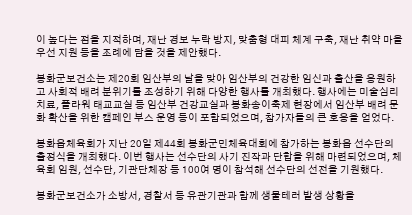이 높다는 점을 지적하며, 재난 경보 누락 방지, 맞춤형 대피 체계 구축, 재난 취약 마을 우선 지원 등을 조례에 담을 것을 제안했다.

봉화군보건소는 제20회 임산부의 날을 맞아 임산부의 건강한 임신과 출산을 응원하고 사회적 배려 분위기를 조성하기 위해 다양한 행사를 개최했다. 행사에는 미술심리치료, 플라워 태교교실 등 임산부 건강교실과 봉화송이축제 현장에서 임산부 배려 문화 확산을 위한 캠페인 부스 운영 등이 포함되었으며, 참가자들의 큰 호응을 얻었다.

봉화읍체육회가 지난 20일 제44회 봉화군민체육대회에 참가하는 봉화읍 선수단의 출정식을 개최했다. 이번 행사는 선수단의 사기 진작과 단합을 위해 마련되었으며, 체육회 임원, 선수단, 기관단체장 등 100여 명이 참석해 선수단의 선전을 기원했다.

봉화군보건소가 소방서, 경찰서 등 유관기관과 함께 생물테러 발생 상황을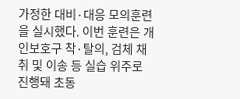가정한 대비·대응 모의훈련을 실시했다. 이번 훈련은 개인보호구 착·탈의, 검체 채취 및 이송 등 실습 위주로 진행돼 초동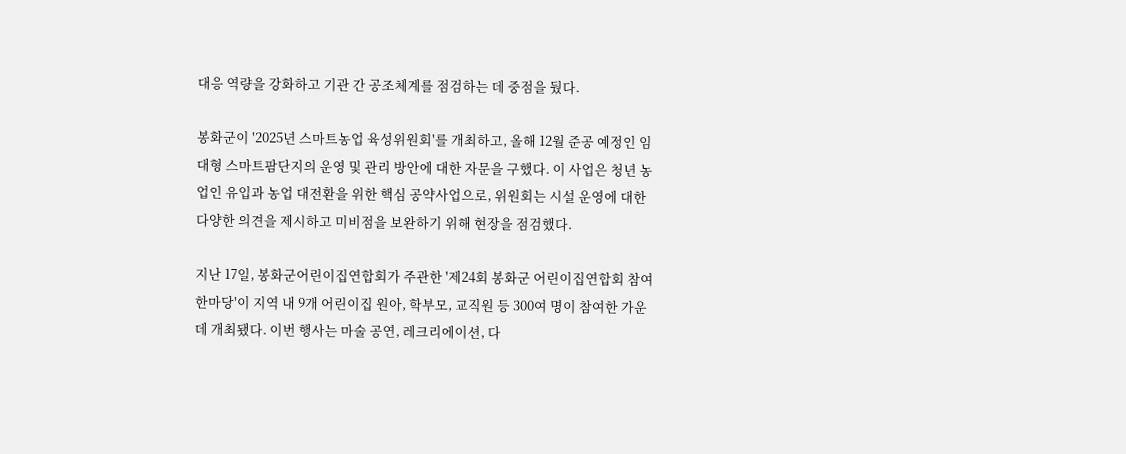대응 역량을 강화하고 기관 간 공조체계를 점검하는 데 중점을 뒀다.

봉화군이 '2025년 스마트농업 육성위원회'를 개최하고, 올해 12월 준공 예정인 임대형 스마트팜단지의 운영 및 관리 방안에 대한 자문을 구했다. 이 사업은 청년 농업인 유입과 농업 대전환을 위한 핵심 공약사업으로, 위원회는 시설 운영에 대한 다양한 의견을 제시하고 미비점을 보완하기 위해 현장을 점검했다.

지난 17일, 봉화군어린이집연합회가 주관한 '제24회 봉화군 어린이집연합회 참여한마당'이 지역 내 9개 어린이집 원아, 학부모, 교직원 등 300여 명이 참여한 가운데 개최됐다. 이번 행사는 마술 공연, 레크리에이션, 다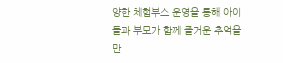양한 체험부스 운영을 통해 아이들과 부모가 함께 즐거운 추억을 만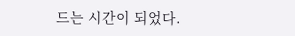드는 시간이 되었다.